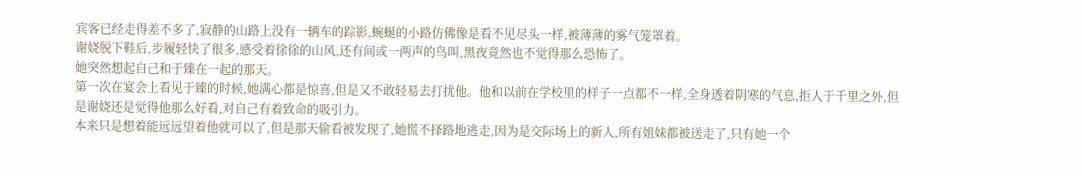宾客已经走得差不多了,寂静的山路上没有一辆车的踪影,蜿蜒的小路仿佛像是看不见尽头一样,被薄薄的雾气笼罩着。
谢娆脱下鞋后,步履轻快了很多,感受着徐徐的山风,还有间或一两声的鸟叫,黑夜竟然也不觉得那么恐怖了。
她突然想起自己和于臻在一起的那天。
第一次在宴会上看见于臻的时候,她满心都是惊喜,但是又不敢轻易去打扰他。他和以前在学校里的样子一点都不一样,全身透着阴寒的气息,拒人于千里之外,但是谢娆还是觉得他那么好看,对自己有着致命的吸引力。
本来只是想着能远远望着他就可以了,但是那天偷看被发现了,她慌不择路地逃走,因为是交际场上的新人,所有姐妹都被送走了,只有她一个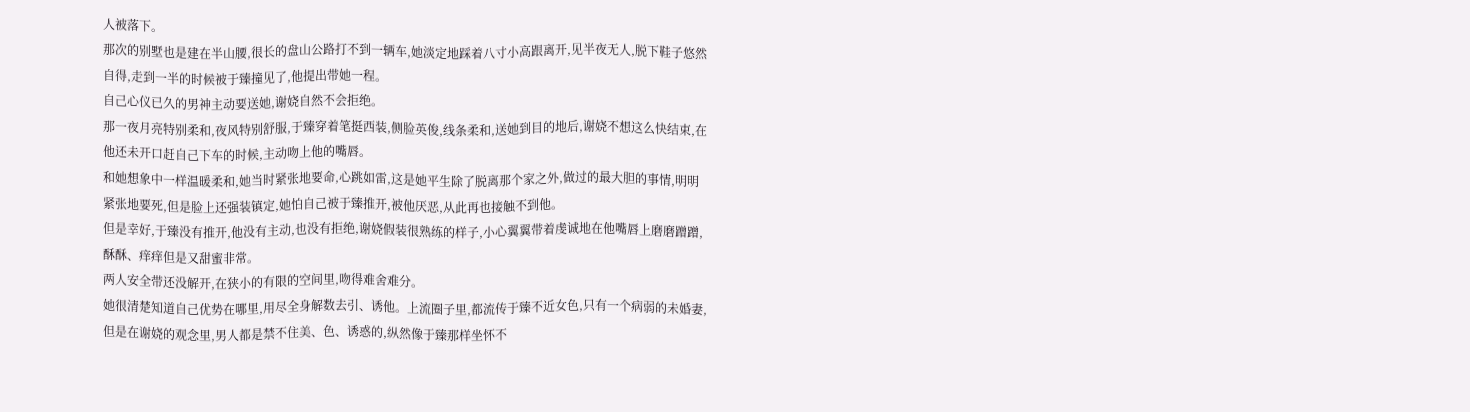人被落下。
那次的别墅也是建在半山腰,很长的盘山公路打不到一辆车,她淡定地踩着八寸小高跟离开,见半夜无人,脱下鞋子悠然自得,走到一半的时候被于臻撞见了,他提出带她一程。
自己心仪已久的男神主动要送她,谢娆自然不会拒绝。
那一夜月亮特别柔和,夜风特别舒服,于臻穿着笔挺西装,侧脸英俊,线条柔和,送她到目的地后,谢娆不想这么快结束,在他还未开口赶自己下车的时候,主动吻上他的嘴唇。
和她想象中一样温暖柔和,她当时紧张地要命,心跳如雷,这是她平生除了脱离那个家之外,做过的最大胆的事情,明明紧张地要死,但是脸上还强装镇定,她怕自己被于臻推开,被他厌恶,从此再也接触不到他。
但是幸好,于臻没有推开,他没有主动,也没有拒绝,谢娆假装很熟练的样子,小心翼翼带着虔诚地在他嘴唇上磨磨蹭蹭,酥酥、痒痒但是又甜蜜非常。
两人安全带还没解开,在狭小的有限的空间里,吻得难舍难分。
她很清楚知道自己优势在哪里,用尽全身解数去引、诱他。上流圈子里,都流传于臻不近女色,只有一个病弱的未婚妻,但是在谢娆的观念里,男人都是禁不住美、色、诱惑的,纵然像于臻那样坐怀不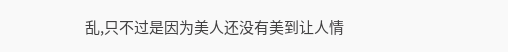乱,只不过是因为美人还没有美到让人情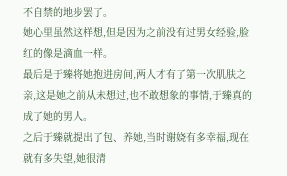不自禁的地步罢了。
她心里虽然这样想,但是因为之前没有过男女经验,脸红的像是滴血一样。
最后是于臻将她抱进房间,两人才有了第一次肌肤之亲,这是她之前从未想过,也不敢想象的事情,于臻真的成了她的男人。
之后于臻就提出了包、养她,当时谢娆有多幸福,现在就有多失望,她很清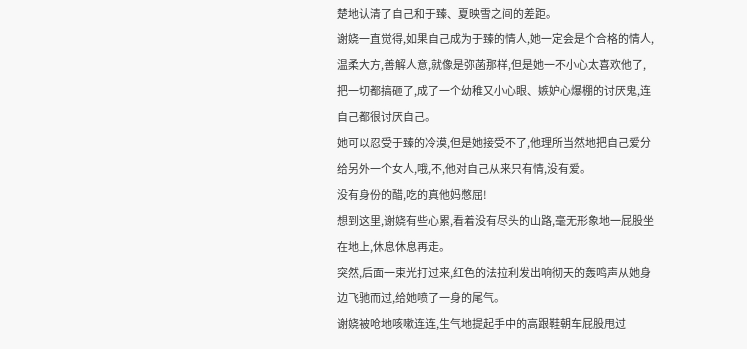楚地认清了自己和于臻、夏映雪之间的差距。
谢娆一直觉得,如果自己成为于臻的情人,她一定会是个合格的情人,温柔大方,善解人意,就像是弥菡那样,但是她一不小心太喜欢他了,把一切都搞砸了,成了一个幼稚又小心眼、嫉妒心爆棚的讨厌鬼,连自己都很讨厌自己。
她可以忍受于臻的冷漠,但是她接受不了,他理所当然地把自己爱分给另外一个女人,哦,不,他对自己从来只有情,没有爱。
没有身份的醋,吃的真他妈憋屈!
想到这里,谢娆有些心累,看着没有尽头的山路,毫无形象地一屁股坐在地上,休息休息再走。
突然,后面一束光打过来,红色的法拉利发出响彻天的轰鸣声从她身边飞驰而过,给她喷了一身的尾气。
谢娆被呛地咳嗽连连,生气地提起手中的高跟鞋朝车屁股甩过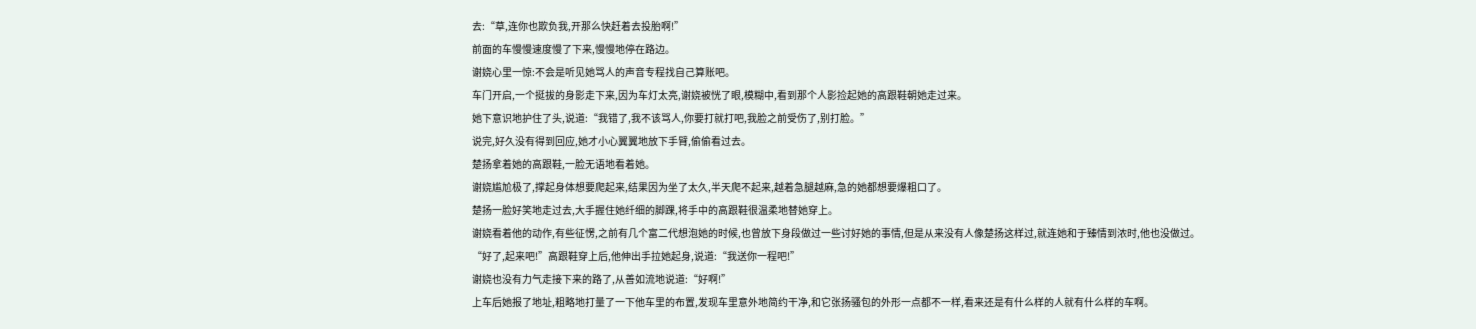去:“草,连你也欺负我,开那么快赶着去投胎啊!”
前面的车慢慢速度慢了下来,慢慢地停在路边。
谢娆心里一惊:不会是听见她骂人的声音专程找自己算账吧。
车门开启,一个挺拔的身影走下来,因为车灯太亮,谢娆被恍了眼,模糊中,看到那个人影捡起她的高跟鞋朝她走过来。
她下意识地护住了头,说道:“我错了,我不该骂人,你要打就打吧,我脸之前受伤了,别打脸。”
说完,好久没有得到回应,她才小心翼翼地放下手臂,偷偷看过去。
楚扬拿着她的高跟鞋,一脸无语地看着她。
谢娆尴尬极了,撑起身体想要爬起来,结果因为坐了太久,半天爬不起来,越着急腿越麻,急的她都想要爆粗口了。
楚扬一脸好笑地走过去,大手握住她纤细的脚踝,将手中的高跟鞋很温柔地替她穿上。
谢娆看着他的动作,有些征愣,之前有几个富二代想泡她的时候,也曾放下身段做过一些讨好她的事情,但是从来没有人像楚扬这样过,就连她和于臻情到浓时,他也没做过。
“好了,起来吧!”高跟鞋穿上后,他伸出手拉她起身,说道:“我送你一程吧!”
谢娆也没有力气走接下来的路了,从善如流地说道:“好啊!”
上车后她报了地址,粗略地打量了一下他车里的布置,发现车里意外地简约干净,和它张扬骚包的外形一点都不一样,看来还是有什么样的人就有什么样的车啊。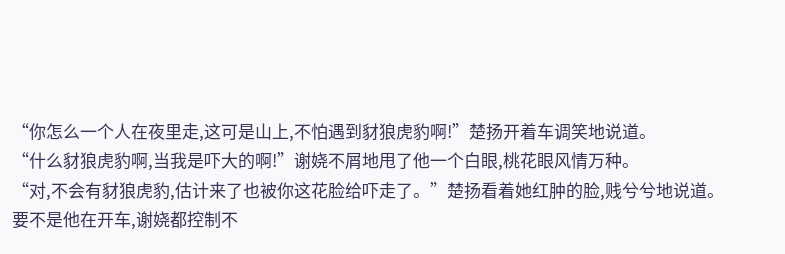“你怎么一个人在夜里走,这可是山上,不怕遇到豺狼虎豹啊!”楚扬开着车调笑地说道。
“什么豺狼虎豹啊,当我是吓大的啊!”谢娆不屑地甩了他一个白眼,桃花眼风情万种。
“对,不会有豺狼虎豹,估计来了也被你这花脸给吓走了。”楚扬看着她红肿的脸,贱兮兮地说道。
要不是他在开车,谢娆都控制不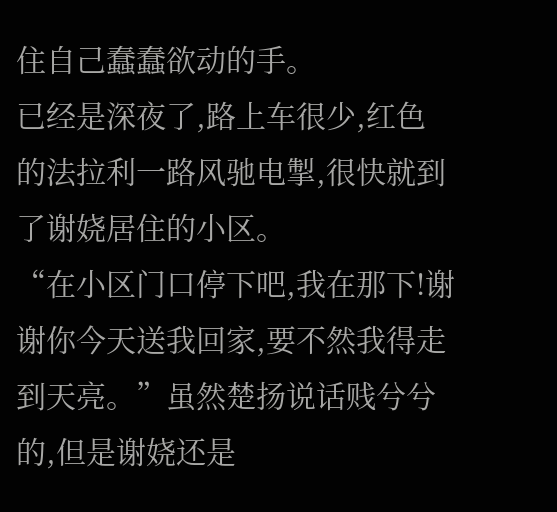住自己蠢蠢欲动的手。
已经是深夜了,路上车很少,红色的法拉利一路风驰电掣,很快就到了谢娆居住的小区。
“在小区门口停下吧,我在那下!谢谢你今天送我回家,要不然我得走到天亮。”虽然楚扬说话贱兮兮的,但是谢娆还是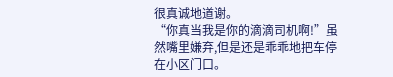很真诚地道谢。
“你真当我是你的滴滴司机啊!”虽然嘴里嫌弃,但是还是乖乖地把车停在小区门口。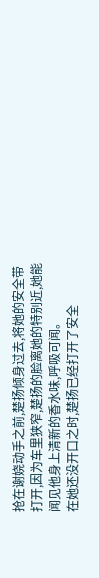抢在谢娆动手之前,楚扬倾身过去,将她的安全带打开,因为车里狭窄,楚扬的脸离她的特别近,她能闻见他身上清新的香水味,呼吸可闻。
在她还没开口之时,楚扬已经打开了安全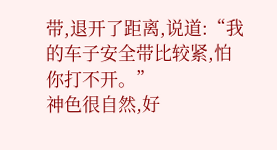带,退开了距离,说道:“我的车子安全带比较紧,怕你打不开。”
神色很自然,好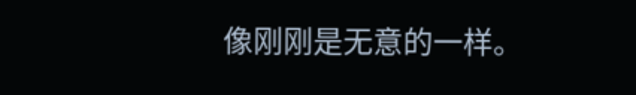像刚刚是无意的一样。